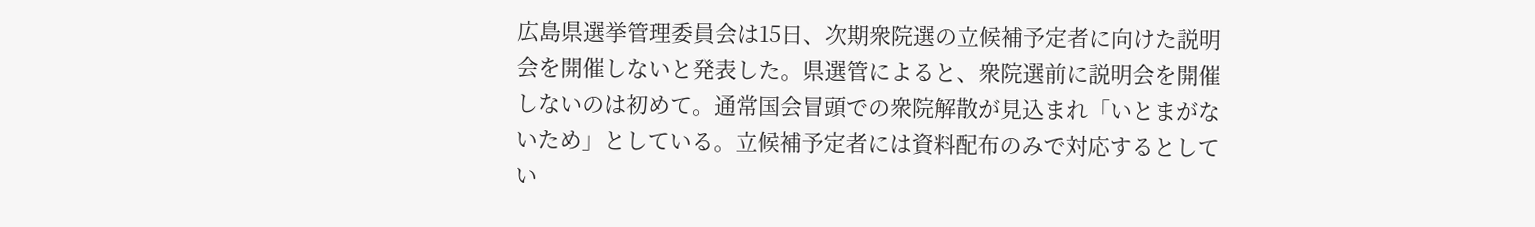広島県選挙管理委員会は15日、次期衆院選の立候補予定者に向けた説明会を開催しないと発表した。県選管によると、衆院選前に説明会を開催しないのは初めて。通常国会冒頭での衆院解散が見込まれ「いとまがないため」としている。立候補予定者には資料配布のみで対応するとしてい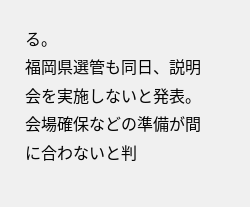る。
福岡県選管も同日、説明会を実施しないと発表。会場確保などの準備が間に合わないと判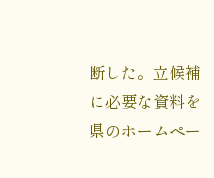断した。立候補に必要な資料を県のホームペー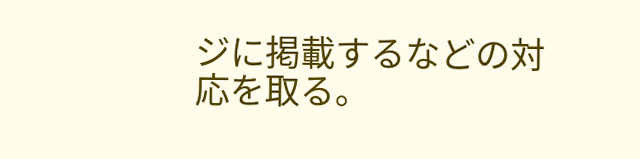ジに掲載するなどの対応を取る。